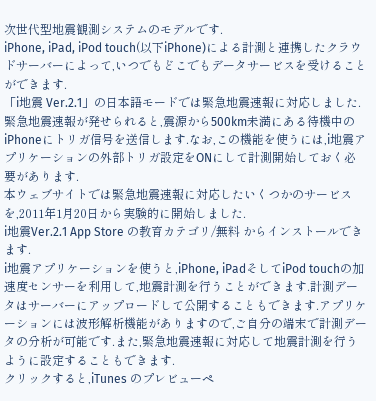次世代型地震観測システムのモデルです.
iPhone, iPad, iPod touch(以下iPhone)による計測と連携したクラウドサーバーによって,いつでもどこでもデータサービスを受けることができます.
「i地震 Ver.2.1」の日本語モードでは緊急地震速報に対応しました.緊急地震速報が発せられると,震源から500km未満にある待機中のiPhoneにトリガ信号を送信します.なお,この機能を使うには,i地震アプリケーションの外部トリガ設定をONにして計測開始しておく必要があります.
本ウェブサイトでは緊急地震速報に対応したいくつかのサービスを,2011年1月20日から実験的に開始しました.
i地震Ver.2.1 App Store の教育カテゴリ/無料 からインストールできます.
i地震アプリケーションを使うと,iPhone, iPadそしてiPod touchの加速度センサーを利用して,地震計測を行うことができます.計測データはサーバーにアップロードして公開することもできます.アプリケーションには波形解析機能がありますので,ご自分の端末で計測データの分析が可能です.また,緊急地震速報に対応して地震計測を行うように設定することもできます.
クリックすると,iTunes のプレビューペ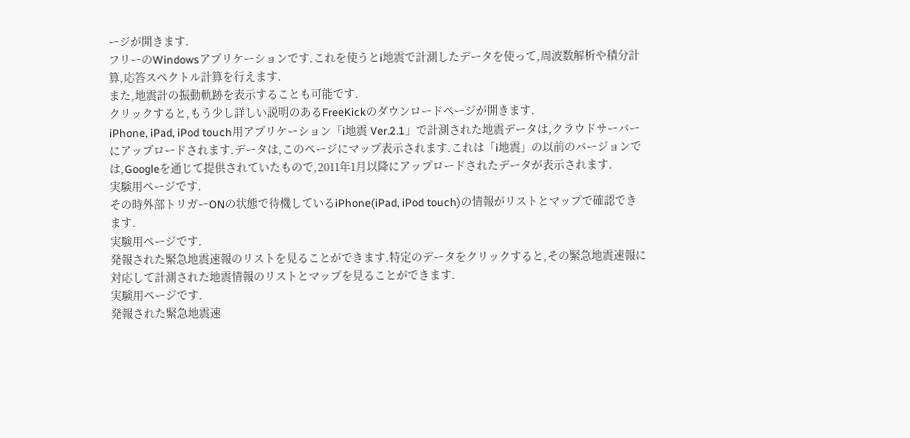ージが開きます.
フリーのWindowsアプリケーションです.これを使うとi地震で計測したデータを使って,周波数解析や積分計算,応答スペクトル計算を行えます.
また,地震計の振動軌跡を表示することも可能です.
クリックすると,もう少し詳しい説明のあるFreeKickのダウンロードページが開きます.
iPhone, iPad, iPod touch用アプリケーション「i地震 Ver.2.1」で計測された地震データは,クラウドサーバーにアップロードされます.データは,このページにマップ表示されます.これは「i地震」の以前のバージョンでは,Googleを通じて提供されていたもので,2011年1月以降にアップロードされたデータが表示されます.
実験用ページです.
その時外部トリガーONの状態で待機しているiPhone(iPad, iPod touch)の情報がリストとマップで確認できます.
実験用ページです.
発報された緊急地震速報のリストを見ることができます.特定のデータをクリックすると,その緊急地震速報に対応して計測された地震情報のリストとマップを見ることができます.
実験用ページです.
発報された緊急地震速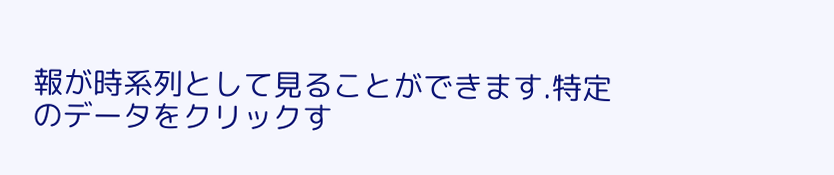報が時系列として見ることができます.特定のデータをクリックす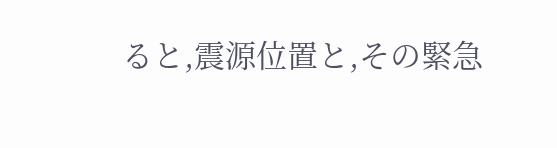ると,震源位置と,その緊急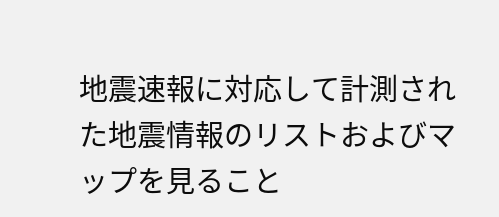地震速報に対応して計測された地震情報のリストおよびマップを見ること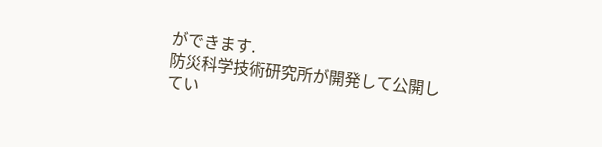ができます.
防災科学技術研究所が開発して公開してい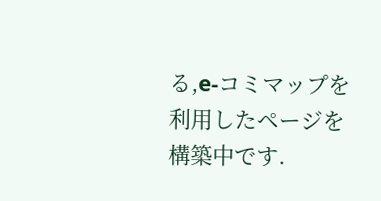る,e-コミマップを利用したページを構築中です.